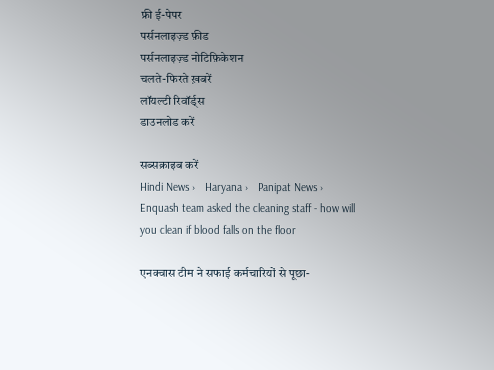फ्री ई-पेपर
पर्सनलाइज़्ड फ़ीड
पर्सनलाइज़्ड नोटिफ़िकेशन
चलते-फिरते ख़बरें
लॉयल्टी रिवॉर्ड्स
डाउनलोड करें

सब्सक्राइब करें
Hindi News ›   Haryana ›   Panipat News ›   Enquash team asked the cleaning staff - how will you clean if blood falls on the floor

एनक्वास टीम ने सफाई कर्मचारियों से पूछा-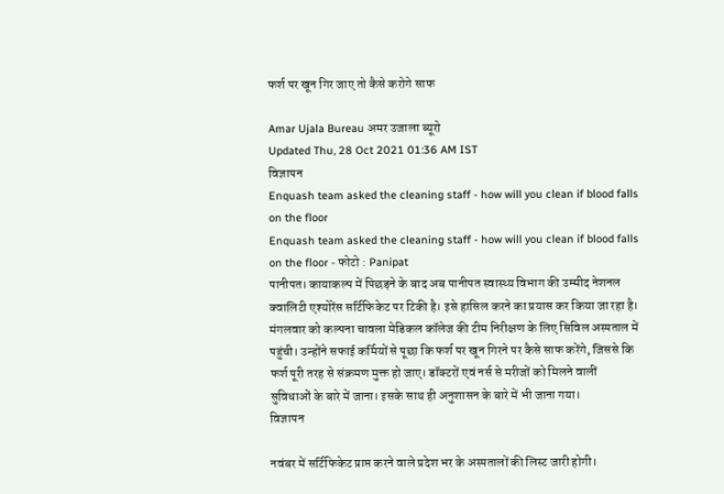फर्श पर खून गिर जाए तो कैसे करोगे साफ

Amar Ujala Bureau अमर उजाला ब्यूरो
Updated Thu, 28 Oct 2021 01:36 AM IST
विज्ञापन
Enquash team asked the cleaning staff - how will you clean if blood falls on the floor
Enquash team asked the cleaning staff - how will you clean if blood falls on the floor - फोटो : Panipat
पानीपत। कायाकल्प में पिछड़ने के बाद अब पानीपत स्वास्थ्य विभाग की उम्मीद नेशनल क्वालिटी एश्योरेंस सर्टिफिकेट पर टिकी है। इसे हासिल करने का प्रयास कर किया जा रहा है। मंगलवार को कल्पना चावला मेडिकल कॉलेज की टीम निरीक्षण के लिए सिविल अस्पताल में पहुंची। उन्होंने सफाई कर्मियों से पूछा कि फर्श पर खून गिरने पर कैसे साफ करेंगे, जिससे कि फर्श पूरी तरह से संक्रमण मुक्त हो जाए। डॉक्टरों एवं नर्स से मरीजों को मिलने वालीं सुविधाओं के बारे में जाना। इसके साथ ही अनुशासन के बारे में भी जाना गया।
विज्ञापन

नवंबर में सर्टिफिकेट प्राप्त करने वाले प्रदेश भर के अस्पतालों की लिस्ट जारी होगी।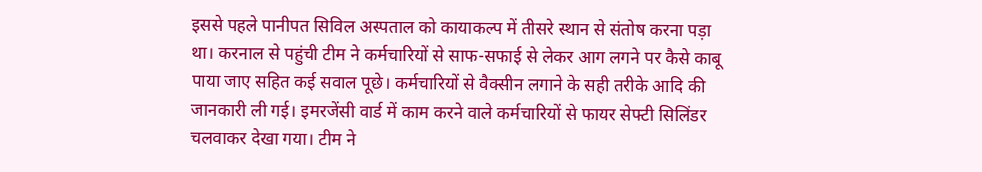इससे पहले पानीपत सिविल अस्पताल को कायाकल्प में तीसरे स्थान से संतोष करना पड़ा था। करनाल से पहुंची टीम ने कर्मचारियों से साफ-सफाई से लेकर आग लगने पर कैसे काबू पाया जाए सहित कई सवाल पूछे। कर्मचारियों से वैक्सीन लगाने के सही तरीके आदि की जानकारी ली गई। इमरजेंसी वार्ड में काम करने वाले कर्मचारियों से फायर सेफ्टी सिलिंडर चलवाकर देखा गया। टीम ने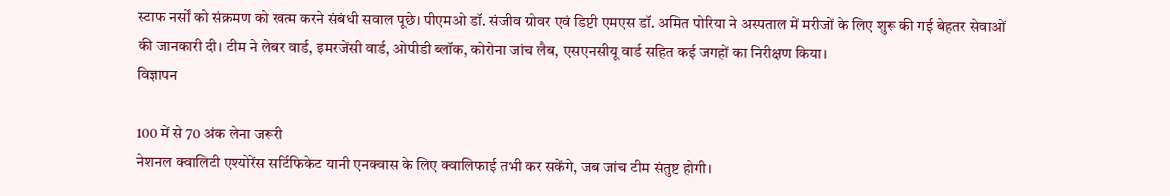स्टाफ नर्सों को संक्रमण को खत्म करने संबंधी सवाल पूछे। पीएमओ डॉ. संजीव ग्रोवर एवं डिप्टी एमएस डॉ. अमित पोरिया ने अस्पताल में मरीजों के लिए शुरू की गई बेहतर सेवाओं की जानकारी दी। टीम ने लेबर वार्ड, इमरजेंसी वार्ड, ओपीडी ब्लॉक, कोरोना जांच लैब, एसएनसीयू वार्ड सहित कई जगहों का निरीक्षण किया।
विज्ञापन

100 में से 70 अंक लेना जरूरी
नेशनल क्वालिटी एश्योरेंस सर्टिफिकेट यानी एनक्वास के लिए क्वालिफाई तभी कर सकेंगे, जब जांच टीम संतुष्ट होगी।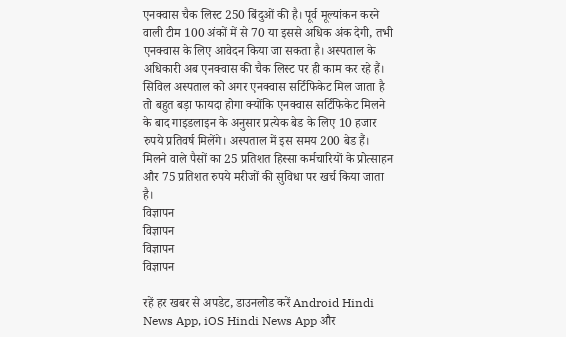एनक्वास चैक लिस्ट 250 बिंदुओं की है। पूर्व मूल्यांकन करने वाली टीम 100 अंकों में से 70 या इससे अधिक अंक देगी, तभी एनक्वास के लिए आवेदन किया जा सकता है। अस्पताल के अधिकारी अब एनक्वास की चैक लिस्ट पर ही काम कर रहे हैं। सिविल अस्पताल को अगर एनक्वास सर्टिफिकेट मिल जाता है तो बहुत बड़ा फायदा होगा क्योंकि एनक्वास सर्टिफिकेट मिलने के बाद गाइडलाइन के अनुसार प्रत्येक बेड के लिए 10 हजार रुपये प्रतिवर्ष मिलेंगे। अस्पताल में इस समय 200 बेड हैं। मिलने वाले पैसों का 25 प्रतिशत हिस्सा कर्मचारियों के प्रोत्साहन और 75 प्रतिशत रुपये मरीजों की सुविधा पर खर्च किया जाता है।
विज्ञापन
विज्ञापन
विज्ञापन
विज्ञापन

रहें हर खबर से अपडेट, डाउनलोड करें Android Hindi News App, iOS Hindi News App और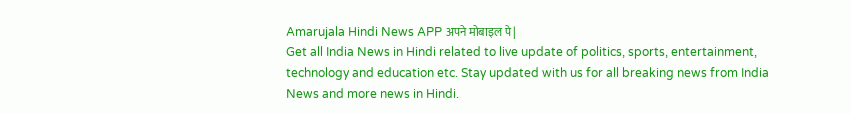Amarujala Hindi News APP अपने मोबाइल पे|
Get all India News in Hindi related to live update of politics, sports, entertainment, technology and education etc. Stay updated with us for all breaking news from India News and more news in Hindi.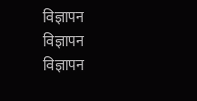विज्ञापन
विज्ञापन
विज्ञापन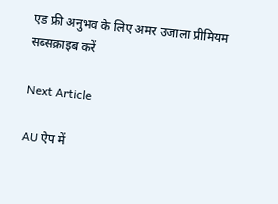एड फ्री अनुभव के लिए अमर उजाला प्रीमियम सब्सक्राइब करें

Next Article

AU ऐप में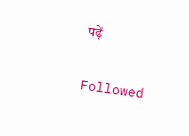पढ़ें

Followed